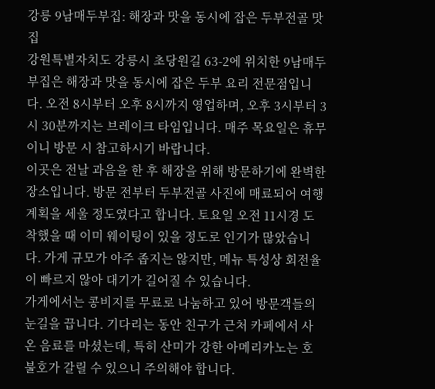강릉 9남매두부집: 해장과 맛을 동시에 잡은 두부전골 맛집
강원특별자치도 강릉시 초당원길 63-2에 위치한 9남매두부집은 해장과 맛을 동시에 잡은 두부 요리 전문점입니다. 오전 8시부터 오후 8시까지 영업하며, 오후 3시부터 3시 30분까지는 브레이크 타임입니다. 매주 목요일은 휴무이니 방문 시 참고하시기 바랍니다.
이곳은 전날 과음을 한 후 해장을 위해 방문하기에 완벽한 장소입니다. 방문 전부터 두부전골 사진에 매료되어 여행 계획을 세울 정도였다고 합니다. 토요일 오전 11시경 도착했을 때 이미 웨이팅이 있을 정도로 인기가 많았습니다. 가게 규모가 아주 좁지는 않지만, 메뉴 특성상 회전율이 빠르지 않아 대기가 길어질 수 있습니다.
가게에서는 콩비지를 무료로 나눔하고 있어 방문객들의 눈길을 끕니다. 기다리는 동안 친구가 근처 카페에서 사 온 음료를 마셨는데, 특히 산미가 강한 아메리카노는 호불호가 갈릴 수 있으니 주의해야 합니다.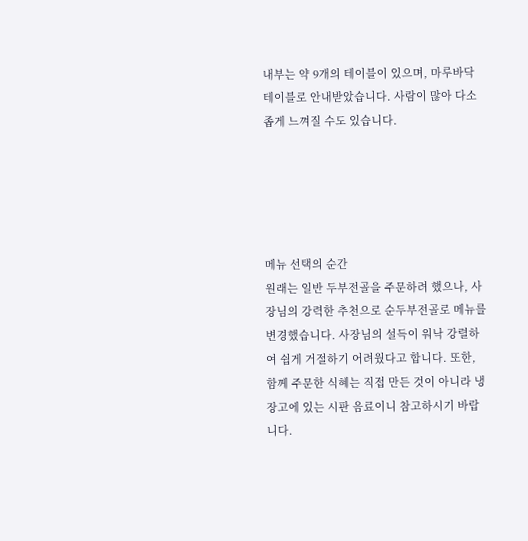내부는 약 9개의 테이블이 있으며, 마루바닥 테이블로 안내받았습니다. 사람이 많아 다소 좁게 느껴질 수도 있습니다.





메뉴 선택의 순간
원래는 일반 두부전골을 주문하려 했으나, 사장님의 강력한 추천으로 순두부전골로 메뉴를 변경했습니다. 사장님의 설득이 워낙 강렬하여 쉽게 거절하기 어려웠다고 합니다. 또한, 함께 주문한 식혜는 직접 만든 것이 아니라 냉장고에 있는 시판 음료이니 참고하시기 바랍니다.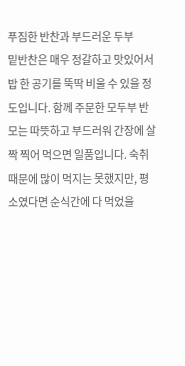푸짐한 반찬과 부드러운 두부
밑반찬은 매우 정갈하고 맛있어서 밥 한 공기를 뚝딱 비울 수 있을 정도입니다. 함께 주문한 모두부 반 모는 따뜻하고 부드러워 간장에 살짝 찍어 먹으면 일품입니다. 숙취 때문에 많이 먹지는 못했지만, 평소였다면 순식간에 다 먹었을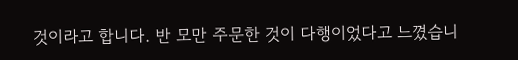것이라고 합니다. 반 모만 주문한 것이 다행이었다고 느꼈습니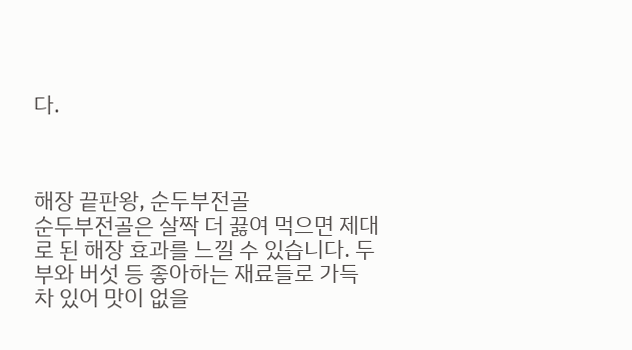다.



해장 끝판왕, 순두부전골
순두부전골은 살짝 더 끓여 먹으면 제대로 된 해장 효과를 느낄 수 있습니다. 두부와 버섯 등 좋아하는 재료들로 가득 차 있어 맛이 없을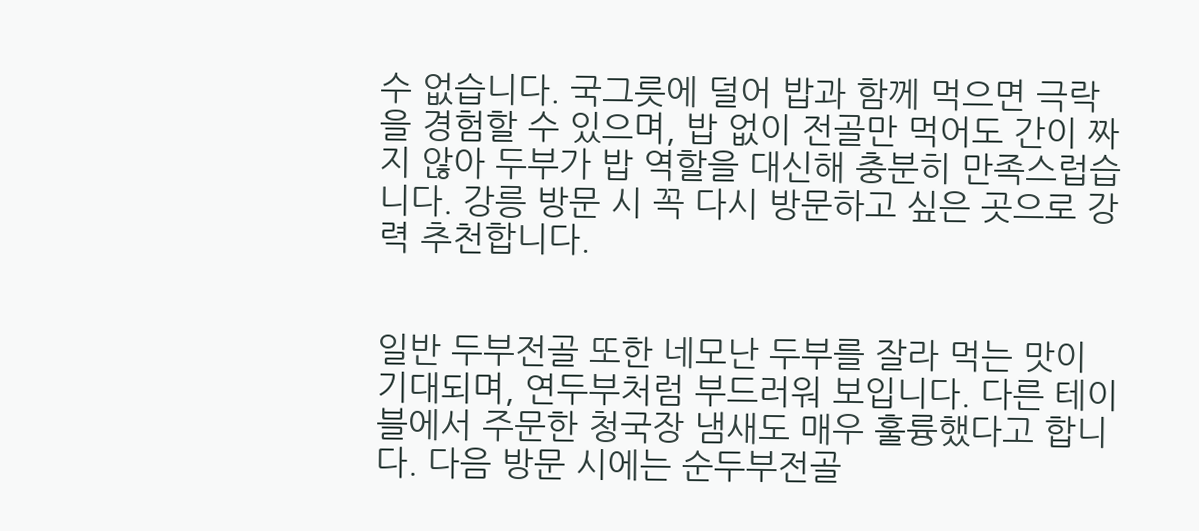수 없습니다. 국그릇에 덜어 밥과 함께 먹으면 극락을 경험할 수 있으며, 밥 없이 전골만 먹어도 간이 짜지 않아 두부가 밥 역할을 대신해 충분히 만족스럽습니다. 강릉 방문 시 꼭 다시 방문하고 싶은 곳으로 강력 추천합니다.


일반 두부전골 또한 네모난 두부를 잘라 먹는 맛이 기대되며, 연두부처럼 부드러워 보입니다. 다른 테이블에서 주문한 청국장 냄새도 매우 훌륭했다고 합니다. 다음 방문 시에는 순두부전골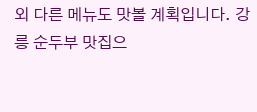외 다른 메뉴도 맛볼 계획입니다. 강릉 순두부 맛집으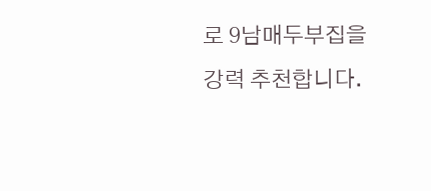로 9남매두부집을 강력 추천합니다.